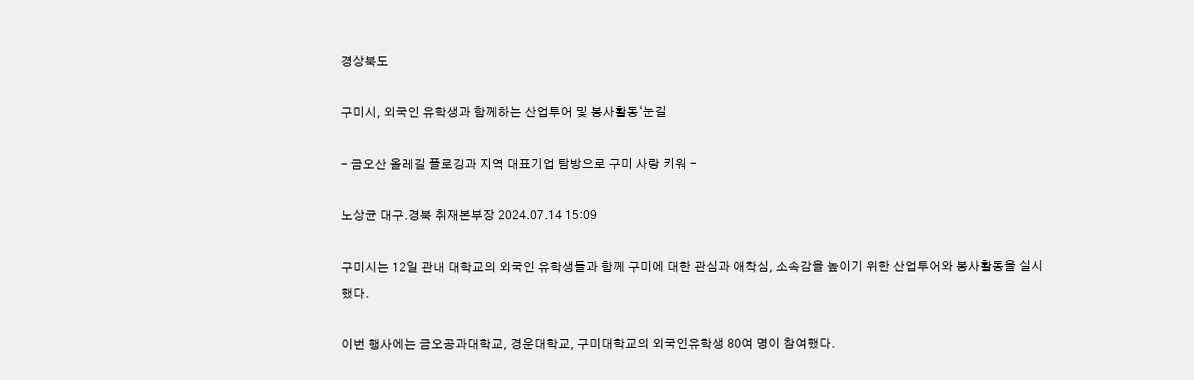경상북도

구미시, 외국인 유학생과 함께하는 산업투어 및 봉사활동‘눈길

- 금오산 올레길 플로깅과 지역 대표기업 탐방으로 구미 사랑 키워 -

노상균 대구.경북 취재본부장 2024.07.14 15:09

구미시는 12일 관내 대학교의 외국인 유학생들과 함께 구미에 대한 관심과 애착심, 소속감을 높이기 위한 산업투어와 봉사활동을 실시했다.

이번 행사에는 금오공과대학교, 경운대학교, 구미대학교의 외국인유학생 80여 명이 참여했다.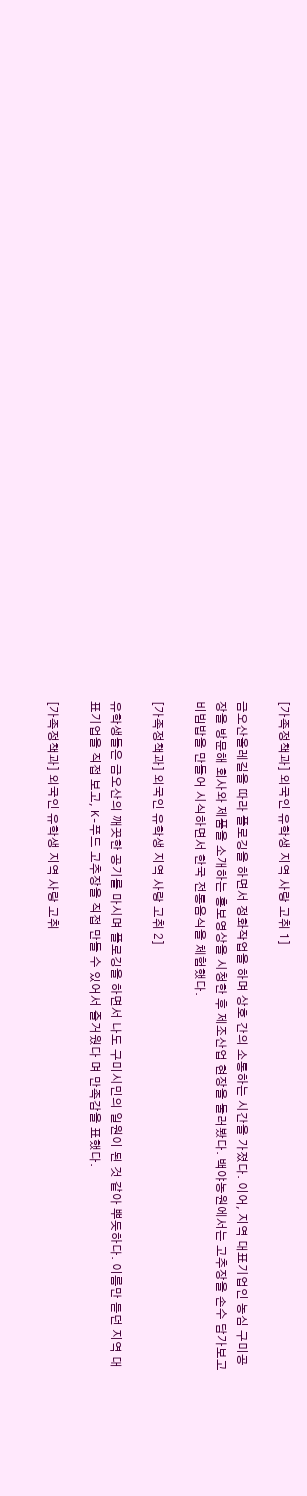[가족정책과] 외국인 유학생 지역 사랑 고취 1]

금오산올레길을 따라 플로깅을 하면서 정화작업을 하며 상호 간의 소통하는 시간을 가졌다. 이어, 지역 대표기업인 농심 구미공장을 방문해 회사와 제품을 소개하는 홍보영상을 시청한 후 제조산업 현장을 둘러봤다. 백야농원에서는 고추장을 손수 담가보고 비빔밥을 만들어 시식하면서 한국 전통음식을 체험했다.

[가족정책과] 외국인 유학생 지역 사랑 고취 2]

유학생들은 금오산의 깨끗한 공기를 마시며 플로깅을 하면서 나도 구미시민의 일원이 된 것 같아 뿌듯하다. 이름만 듣던 지역 대표기업을 직접 보고, K-푸드 고추장을 직접 만들 수 있어서 즐거웠다 며 만족감을 표했다.

[가족정책과] 외국인 유학생 지역 사랑 고취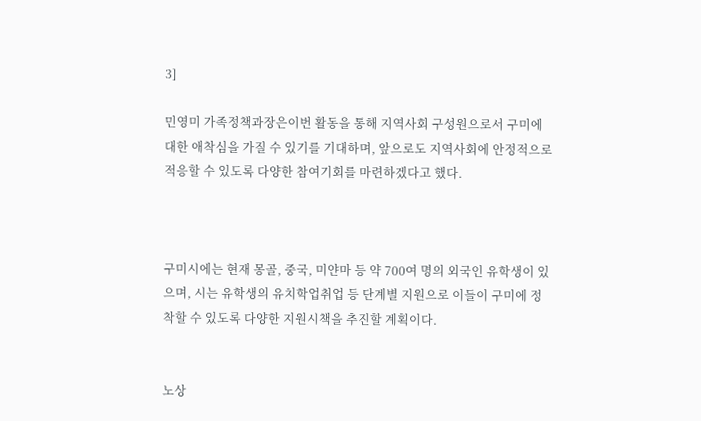3]

민영미 가족정책과장은이번 활동을 통해 지역사회 구성원으로서 구미에 대한 애착심을 가질 수 있기를 기대하며, 앞으로도 지역사회에 안정적으로 적응할 수 있도록 다양한 참여기회를 마련하겠다고 했다.



구미시에는 현재 몽골, 중국, 미얀마 등 약 700여 명의 외국인 유학생이 있으며, 시는 유학생의 유치학업취업 등 단계별 지원으로 이들이 구미에 정착할 수 있도록 다양한 지원시책을 추진할 계획이다.


노상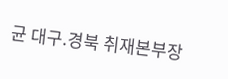균 대구.경북 취재본부장